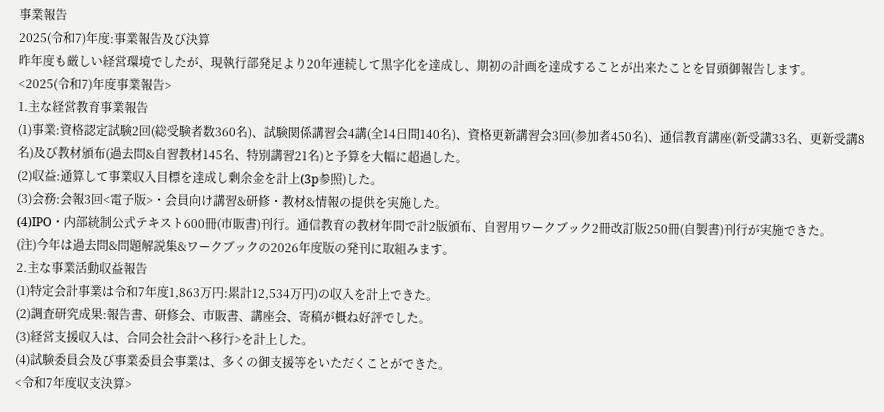事業報告
2025(令和7)年度:事業報告及び決算
昨年度も厳しい経営環境でしたが、現執行部発足より20年連続して黒字化を達成し、期初の計画を達成することが出来たことを冒頭御報告します。
<2025(令和7)年度事業報告>
1.主な経営教育事業報告
(1)事業:資格認定試験2回(総受験者数360名)、試験関係講習会4講(全14日間140名)、資格更新講習会3回(参加者450名)、通信教育講座(新受講33名、更新受講8名)及び教材頒布(過去問&自習教材145名、特別講習21名)と予算を大幅に超過した。
(2)収益:通算して事業収入目標を達成し剰余金を計上(3p参照)した。
(3)会務:会報3回<電子版>・会員向け講習&研修・教材&情報の提供を実施した。
(4)IPO・内部統制公式テキスト600冊(市販書)刊行。通信教育の教材年間で計2版頒布、自習用ワークブック2冊改訂版250冊(自製書)刊行が実施できた。
(注)今年は過去問&問題解説集&ワークブックの2026年度版の発刊に取組みます。
2.主な事業活動収益報告
(1)特定会計事業は令和7年度1,863万円:累計12,534万円)の収入を計上できた。
(2)調査研究成果:報告書、研修会、市販書、講座会、寄稿が概ね好評でした。
(3)経営支援収入は、合同会社会計へ移行>を計上した。
(4)試験委員会及び事業委員会事業は、多くの御支援等をいただくことができた。
<令和7年度収支決算>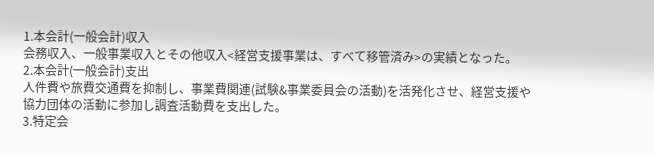1.本会計(一般会計)収入
会務収入、一般事業収入とその他収入<経営支援事業は、すべて移管済み>の実績となった。
2.本会計(一般会計)支出
人件費や旅費交通費を抑制し、事業費関連(試験&事業委員会の活動)を活発化させ、経営支援や協力団体の活動に参加し調査活動費を支出した。
3.特定会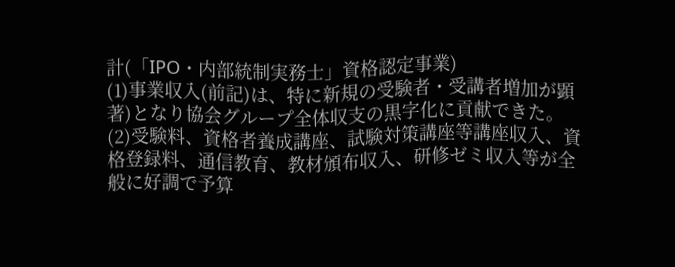計(「IPO・内部統制実務士」資格認定事業)
(1)事業収入(前記)は、特に新規の受験者・受講者増加が顕著)となり協会グループ全体収支の黒字化に貢献できた。
(2)受験料、資格者養成講座、試験対策講座等講座収入、資格登録料、通信教育、教材頒布収入、研修ゼミ収入等が全般に好調で予算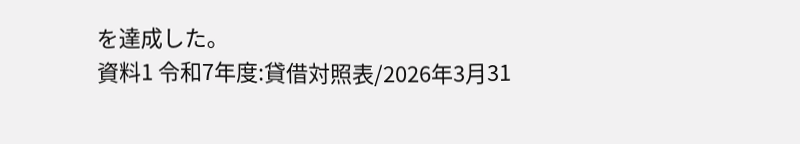を達成した。
資料1 令和7年度:貸借対照表/2026年3月31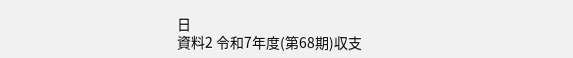日
資料2 令和7年度(第68期)収支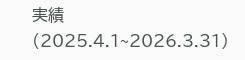実績 (2025.4.1~2026.3.31)